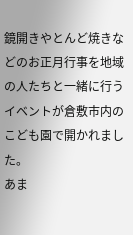鏡開きやとんど焼きなどのお正月行事を地域の人たちと一緒に行うイベントが倉敷市内のこども園で開かれました。
あま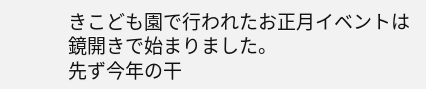きこども園で行われたお正月イベントは鏡開きで始まりました。
先ず今年の干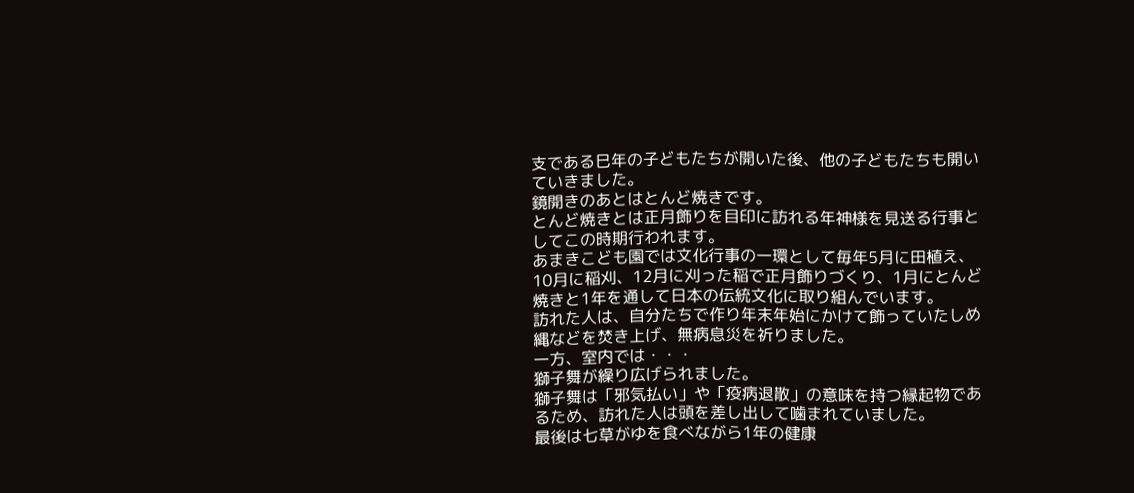支である巳年の子どもたちが開いた後、他の子どもたちも開いていきました。
鏡開きのあとはとんど焼きです。
とんど焼きとは正月飾りを目印に訪れる年神様を見送る行事としてこの時期行われます。
あまきこども園では文化行事の一環として毎年5月に田植え、10月に稲刈、12月に刈った稲で正月飾りづくり、1月にとんど焼きと1年を通して日本の伝統文化に取り組んでいます。
訪れた人は、自分たちで作り年末年始にかけて飾っていたしめ縄などを焚き上げ、無病息災を祈りました。
一方、室内では・・・
獅子舞が繰り広げられました。
獅子舞は「邪気払い」や「疫病退散」の意味を持つ縁起物であるため、訪れた人は頭を差し出して噛まれていました。
最後は七草がゆを食べながら1年の健康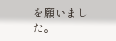を願いました。